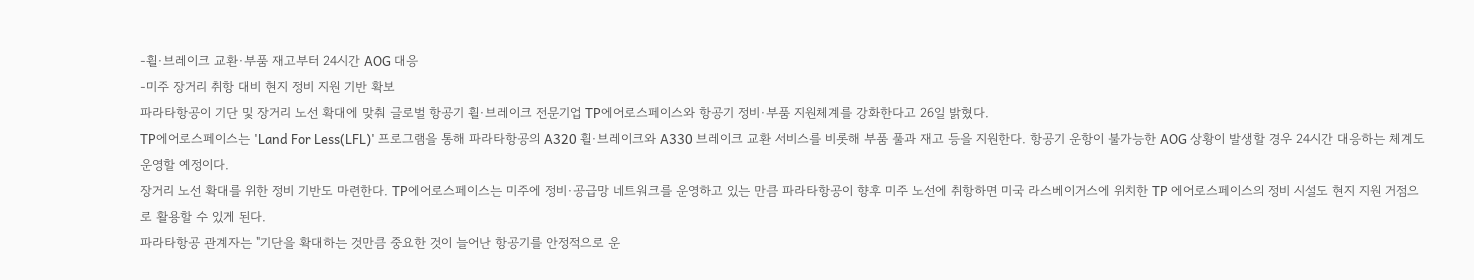-휠·브레이크 교환·부품 재고부터 24시간 AOG 대응
-미주 장거리 취항 대비 현지 정비 지원 기반 확보
파라타항공이 기단 및 장거리 노선 확대에 맞춰 글로벌 항공기 휠·브레이크 전문기업 TP에어로스페이스와 항공기 정비·부품 지원체계를 강화한다고 26일 밝혔다.
TP에어로스페이스는 'Land For Less(LFL)' 프로그램을 통해 파라타항공의 A320 휠·브레이크와 A330 브레이크 교환 서비스를 비롯해 부품 풀과 재고 등을 지원한다. 항공기 운항이 불가능한 AOG 상황이 발생할 경우 24시간 대응하는 체계도 운영할 예정이다.
장거리 노선 확대를 위한 정비 기반도 마련한다. TP에어로스페이스는 미주에 정비·공급망 네트워크를 운영하고 있는 만큼 파라타항공이 향후 미주 노선에 취항하면 미국 라스베이거스에 위치한 TP 에어로스페이스의 정비 시설도 현지 지원 거점으로 활용할 수 있게 된다.
파라타항공 관계자는 "기단을 확대하는 것만큼 중요한 것이 늘어난 항공기를 안정적으로 운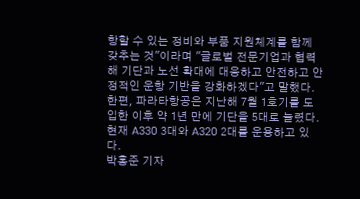항할 수 있는 정비와 부품 지원체계를 함께 갖추는 것"이라며 "글로벌 전문기업과 협력해 기단과 노선 확대에 대응하고 안전하고 안정적인 운항 기반을 강화하겠다"고 말했다.
한편, 파라타항공은 지난해 7월 1호기를 도입한 이후 약 1년 만에 기단을 5대로 늘렸다. 현재 A330 3대와 A320 2대를 운용하고 있다.
박홍준 기자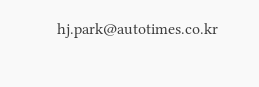hj.park@autotimes.co.kr